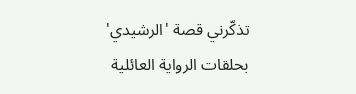تذكّرني قصة 'الرشيدي' بحلقات الرواية العائلية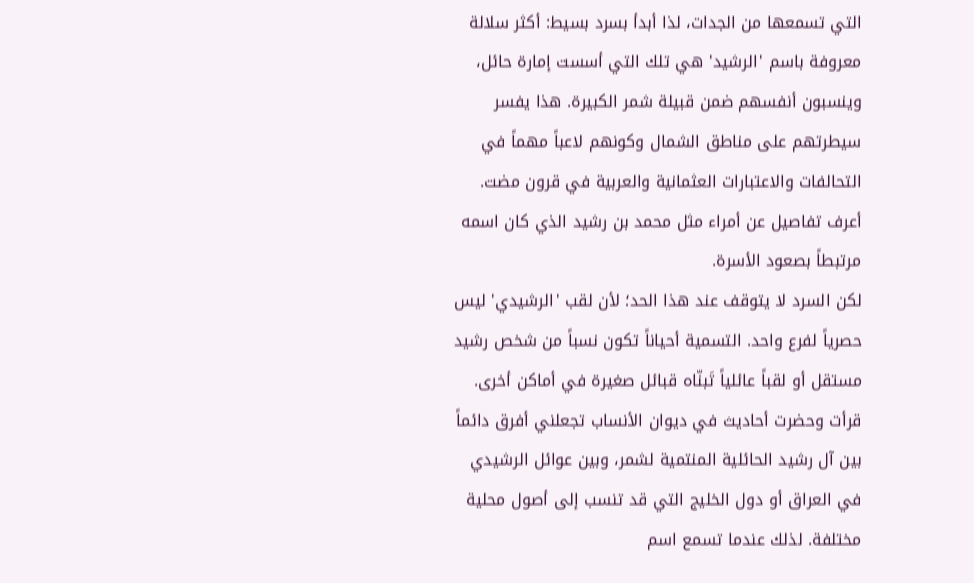التي تسمعها من الجدات، لذا أبدأ بسرد بسيط: أكثر سلالة معروفة باسم 'الرشيد' هي تلك التي أسست إمارة حائل، وينسبون أنفسهم ضمن قبيلة شمر الكبيرة. هذا يفسر سيطرتهم على مناطق الشمال وكونهم لاعباً مهماً في التحالفات والاعتبارات العثمانية والعربية في قرون مضت. أعرف تفاصيل عن أمراء مثل محمد بن رشيد الذي كان اسمه مرتبطاً بصعود الأسرة.
لكن السرد لا يتوقف عند هذا الحد؛ لأن لقب 'الرشيدي' ليس حصرياً لفرع واحد. التسمية أحياناً تكون نسباً من شخص رشيد مستقل أو لقباً عائلياً تَبنّاه قبائل صغيرة في أماكن أخرى. قرأت وحضرت أحاديث في ديوان الأنساب تجعلني أفرق دائماً بين آل رشيد الحائلية المنتمية لشمر، وبين عوائل الرشيدي في العراق أو دول الخليج التي قد تنسب إلى أصول محلية مختلفة. لذلك عندما تسمع اسم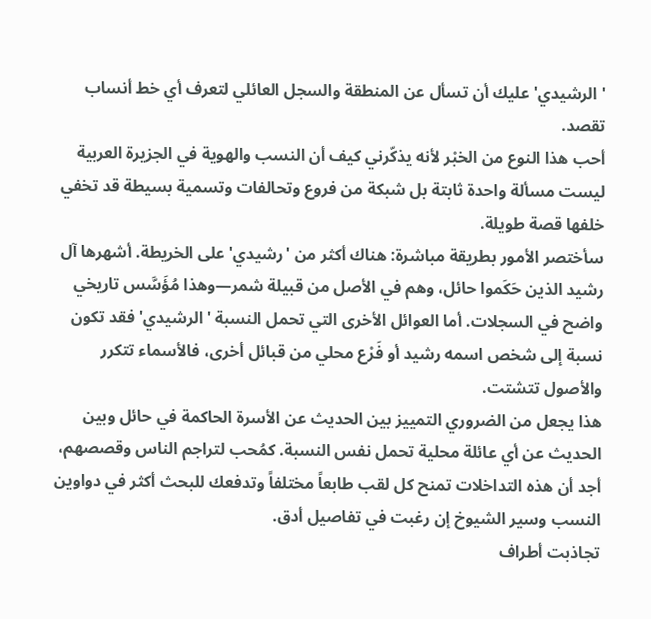'الرشيدي' عليك أن تسأل عن المنطقة والسجل العائلي لتعرف أي خط أنساب تقصد.
أحب هذا النوع من الخبْر لأنه يذكّرني كيف أن النسب والهوية في الجزيرة العربية ليست مسألة واحدة ثابتة بل شبكة من فروع وتحالفات وتسمية بسيطة قد تخفي خلفها قصة طويلة.
سأختصر الأمور بطريقة مباشرة: هناك أكثر من 'رشيدي' على الخريطة. أشهرها آل رشيد الذين حَكَموا حائل، وهم في الأصل من قبيلة شمر—وهذا مُؤَسَّس تاريخي واضح في السجلات. أما العوائل الأخرى التي تحمل النسبة 'الرشيدي' فقد تكون نسبة إلى شخص اسمه رشيد أو فَرْع محلي من قبائل أخرى، فالأسماء تتكرر والأصول تتشتت.
هذا يجعل من الضروري التمييز بين الحديث عن الأسرة الحاكمة في حائل وبين الحديث عن أي عائلة محلية تحمل نفس النسبة. كمُحب لتراجم الناس وقصصهم، أجد أن هذه التداخلات تمنح كل لقب طابعاً مختلفاً وتدفعك للبحث أكثر في دواوين النسب وسير الشيوخ إن رغبت في تفاصيل أدق.
تجاذبت أطراف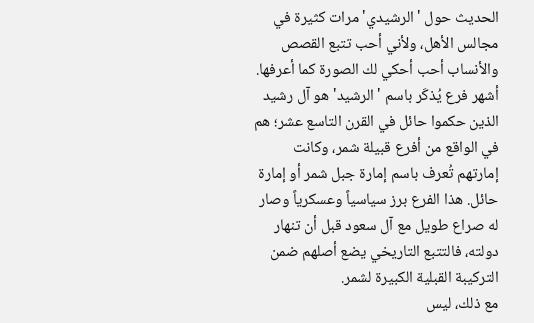الحديث حول 'الرشيدي' مرات كثيرة في مجالس الأهل، ولأني أحب تتبع القصص والأنساب أحب أحكي لك الصورة كما أعرفها. أشهر فرع يُذكَر باسم 'الرشيد' هو آل رشيد الذين حكموا حائل في القرن التاسع عشر؛ هم في الواقع من أفرع قبيلة شمر، وكانت إمارتهم تُعرف باسم إمارة جبل شمر أو إمارة حائل. هذا الفرع برز سياسياً وعسكرياً وصار له صراع طويل مع آل سعود قبل أن تنهار دولته، فالتتبع التاريخي يضع أصلهم ضمن التركيبة القبلية الكبيرة لشمر.
مع ذلك، ليس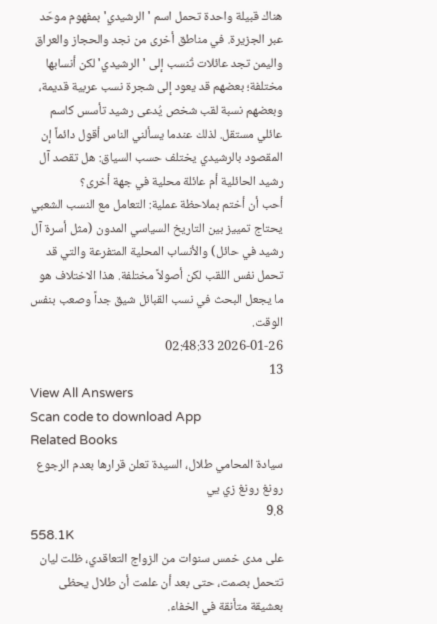هناك قبيلة واحدة تحمل اسم 'الرشيدي' بمفهوم موحّد عبر الجزيرة. في مناطق أخرى من نجد والحجاز والعراق واليمن تجد عائلات تُنسب إلى 'الرشيدي' لكن أنسابها مختلفة؛ بعضهم قد يعود إلى شجرة نسب عربية قديمة، وبعضهم نسبة لقب شخص يُدعى رشيد تأسس كاسم عائلي مستقل. لذلك عندما يسألني الناس أقول دائماً إن المقصود بالرشيدي يختلف حسب السياق: هل تقصد آل رشيد الحائلية أم عائلة محلية في جهة أخرى؟
أحب أن أختم بملاحظة عملية: التعامل مع النسب الشعبي يحتاج تمييز بين التاريخ السياسي المدون (مثل أسرة آل رشيد في حائل) والأنساب المحلية المتفرعة والتي قد تحمل نفس اللقب لكن أصولاً مختلفة. هذا الاختلاف هو ما يجعل البحث في نسب القبائل شيق جداً وصعب بنفس الوقت.
2026-01-26 02:48:33
13
View All Answers
Scan code to download App
Related Books
سيادة المحامي طلال، السيدة تعلن قرارها بعدم الرجوع
رونغ رونغ زي يي
9.8
558.1K
على مدى خمس سنوات من الزواج التعاقدي، ظلت ليان تتحمل بصمت، حتى بعد أن علمت أن طلال يحظى بعشيقة متأنقة في الخفاء.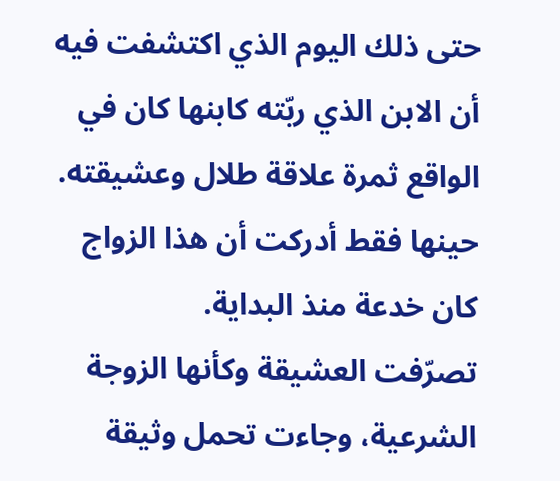حتى ذلك اليوم الذي اكتشفت فيه أن الابن الذي ربّته كابنها كان في الواقع ثمرة علاقة طلال وعشيقته.
حينها فقط أدركت أن هذا الزواج كان خدعة منذ البداية.
تصرّفت العشيقة وكأنها الزوجة الشرعية، وجاءت تحمل وثيقة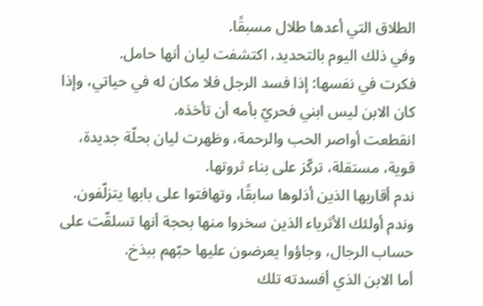الطلاق التي أعدها طلال مسبقًا.
وفي ذلك اليوم بالتحديد، اكتشفت ليان أنها حامل.
فكرت في نفسها: إذا فسد الرجل فلا مكان له في حياتي، وإذا كان الابن ليس ابني فحريّ بأمه أن تأخذه.
انقطعت أواصر الحب والرحمة، وظهرت ليان بحلّة جديدة، قوية، مستقلة، تركّز على بناء ثروتها.
ندم أقاربها الذين أذلوها سابقًا، وتهافتوا على بابها يتزلّفون.
وندم أولئك الأثرياء الذين سخروا منها بحجة أنها تسلقّت على حساب الرجال، وجاؤوا يعرضون عليها حبّهم ببذخ.
أما الابن الذي أفسدته تلك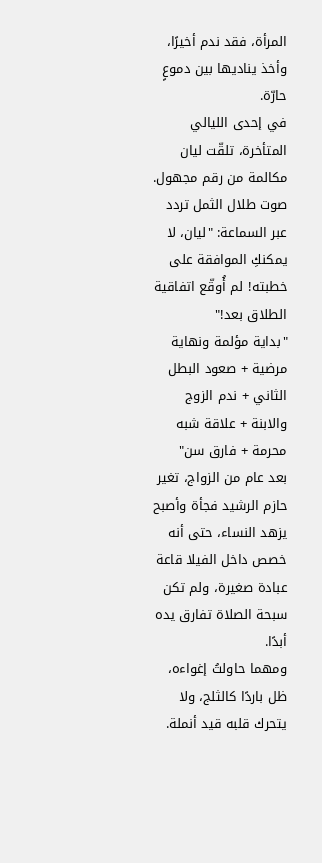المرأة، فقد ندم أخيرًا، وأخذ يناديها بين دموعٍ حارّة.
في إحدى الليالي المتأخرة، تلقّت ليان مكالمة من رقم مجهول.
صوت طلال الثمل تردد عبر السماعة: "ليان، لا يمكنكِ الموافقة على خطبته! لم أُوقّع اتفاقية الطلاق بعد!"
"بداية مؤلمة ونهاية مرضية + صعود البطل الثاني + ندم الزوج والابنة + علاقة شبه محرمة + فارق سن"
بعد عام من الزواج، تغير حازم الرشيد فجأة وأصبح يزهد النساء، حتى أنه خصص داخل الفيلا قاعة عبادة صغيرة، ولم تكن سبحة الصلاة تفارق يده أبدًا.
ومهما حاولتُ إغواءه، ظل باردًا كالثلج، ولا يتحرك قلبه قيد أنملة.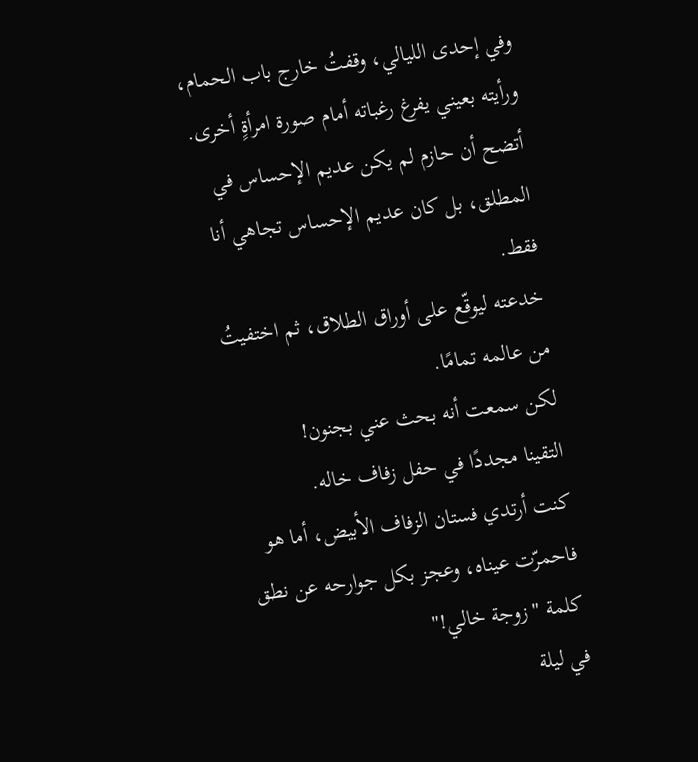وفي إحدى الليالي، وقفتُ خارج باب الحمام، ورأيته بعيني يفرغ رغباته أمام صورة امرأةٍ أخرى.
أتضح أن حازم لم يكن عديم الإحساس في المطلق، بل كان عديم الإحساس تجاهي أنا فقط.
خدعته ليوقّع على أوراق الطلاق، ثم اختفيتُ من عالمه تمامًا.
لكن سمعت أنه بحث عني بجنون!
التقينا مجددًا في حفل زفاف خاله.
كنت أرتدي فستان الزفاف الأبيض، أما هو فاحمرّت عيناه، وعجز بكل جوارحه عن نطق كلمة "زوجة خالي!"
في ليلة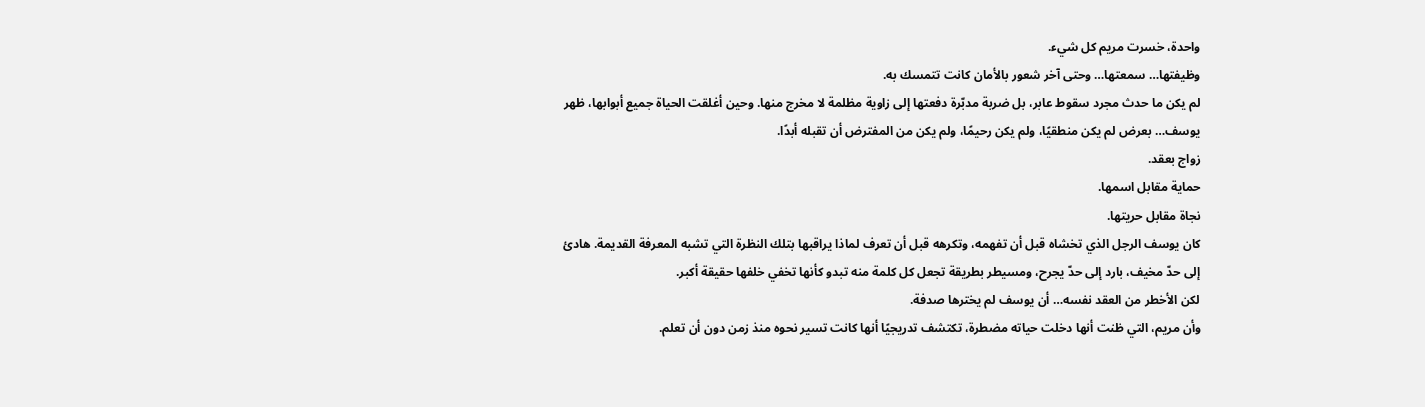واحدة، خسرت مريم كل شيء.
وظيفتها… سمعتها… وحتى آخر شعور بالأمان كانت تتمسك به.
لم يكن ما حدث مجرد سقوط عابر، بل ضربة مدبّرة دفعتها إلى زاوية مظلمة لا مخرج منها. وحين أغلقت الحياة جميع أبوابها، ظهر يوسف… بعرض لم يكن منطقيًا، ولم يكن رحيمًا، ولم يكن من المفترض أن تقبله أبدًا.
زواج بعقد.
حماية مقابل اسمها.
نجاة مقابل حريتها.
كان يوسف الرجل الذي تخشاه قبل أن تفهمه، وتكرهه قبل أن تعرف لماذا يراقبها بتلك النظرة التي تشبه المعرفة القديمة. هادئ إلى حدّ مخيف، بارد إلى حدّ يجرح، ومسيطر بطريقة تجعل كل كلمة منه تبدو كأنها تخفي خلفها حقيقة أكبر.
لكن الأخطر من العقد نفسه… أن يوسف لم يخترها صدفة.
وأن مريم، التي ظنت أنها دخلت حياته مضطرة، تكتشف تدريجيًا أنها كانت تسير نحوه منذ زمن دون أن تعلم.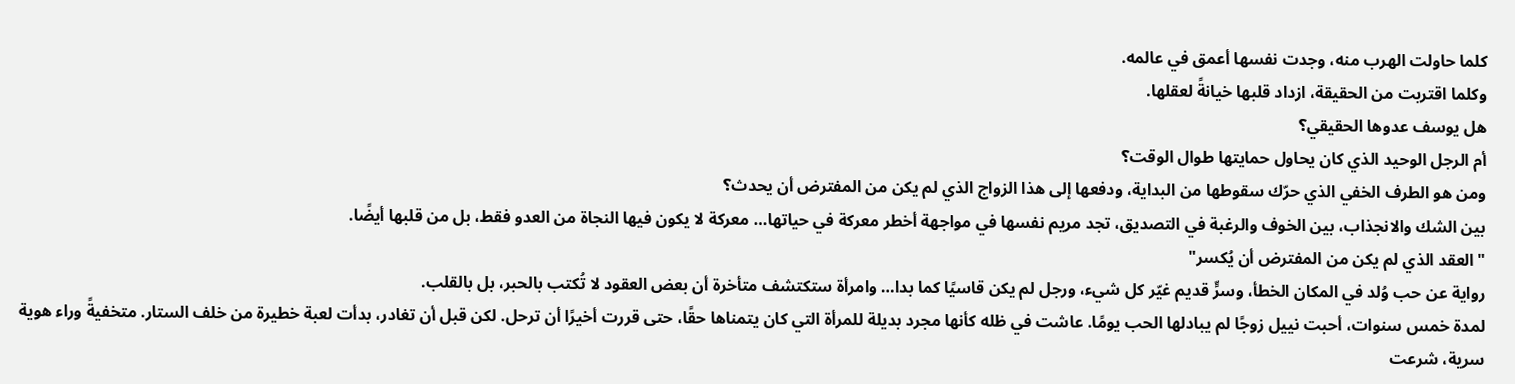كلما حاولت الهرب منه، وجدت نفسها أعمق في عالمه.
وكلما اقتربت من الحقيقة، ازداد قلبها خيانةً لعقلها.
هل يوسف عدوها الحقيقي؟
أم الرجل الوحيد الذي كان يحاول حمايتها طوال الوقت؟
ومن هو الطرف الخفي الذي حرّك سقوطها من البداية، ودفعها إلى هذا الزواج الذي لم يكن من المفترض أن يحدث؟
بين الشك والانجذاب، بين الخوف والرغبة في التصديق، تجد مريم نفسها في مواجهة أخطر معركة في حياتها… معركة لا يكون فيها النجاة من العدو فقط، بل من قلبها أيضًا.
"العقد الذي لم يكن من المفترض أن يُكسر"
رواية عن حب وُلد في المكان الخطأ، وسرٍّ قديم غيّر كل شيء، ورجل لم يكن قاسيًا كما بدا… وامرأة ستكتشف متأخرة أن بعض العقود لا تُكتب بالحبر، بل بالقلب.
لمدة خمس سنوات، أحبت نييل زوجًا لم يبادلها الحب يومًا. عاشت في ظله كأنها مجرد بديلة للمرأة التي كان يتمناها حقًا، حتى قررت أخيرًا أن ترحل. لكن قبل أن تغادر، بدأت لعبة خطيرة من خلف الستار. متخفيةً وراء هوية سرية، شرعت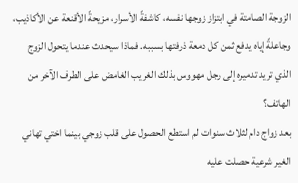الزوجة الصامتة في ابتزاز زوجها نفسه، كاشفةً الأسرار، مزيحةً الأقنعة عن الأكاذيب، وجاعلةً إياه يدفع ثمن كل دمعة ذرفتها بسببه. فماذا سيحدث عندما يتحول الزوج الذي تريد تدميره إلى رجل مهووس بذلك الغريب الغامض على الطرف الآخر من الهاتف؟
بعد زواج دام لثلاث سنوات لم استطع الحصول على قلب زوجي بينما اختي تهاني الغير شرعية حصلت عليه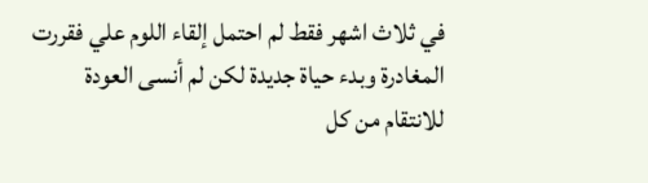في ثلاث اشهر فقط لم احتمل إلقاء اللوم علي فقررت المغادرة وبدء حياة جديدة لكن لم أنسى العودة للانتقام من كل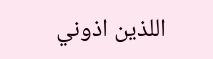اللذين اذوني